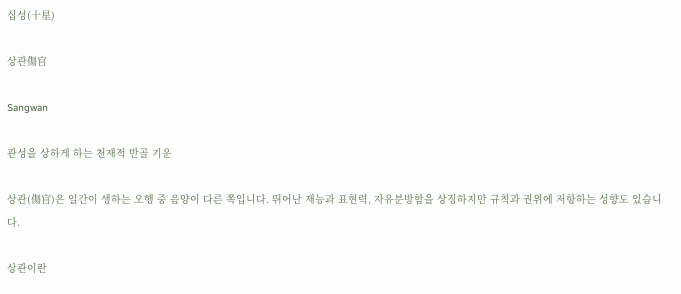십성(十星)

상관傷官

Sangwan

관성을 상하게 하는 천재적 반골 기운

상관(傷官)은 일간이 생하는 오행 중 음양이 다른 쪽입니다. 뛰어난 재능과 표현력, 자유분방함을 상징하지만 규칙과 권위에 저항하는 성향도 있습니다.

상관이란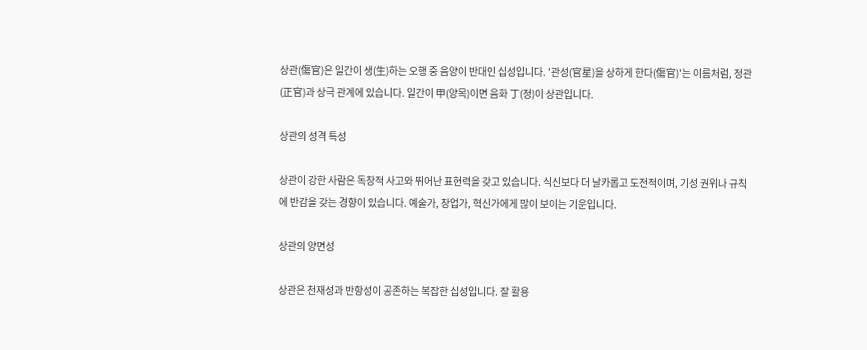상관(傷官)은 일간이 생(生)하는 오행 중 음양이 반대인 십성입니다. '관성(官星)을 상하게 한다(傷官)'는 이름처럼, 정관(正官)과 상극 관계에 있습니다. 일간이 甲(양목)이면 음화 丁(정)이 상관입니다.

상관의 성격 특성

상관이 강한 사람은 독창적 사고와 뛰어난 표현력을 갖고 있습니다. 식신보다 더 날카롭고 도전적이며, 기성 권위나 규칙에 반감을 갖는 경향이 있습니다. 예술가, 창업가, 혁신가에게 많이 보이는 기운입니다.

상관의 양면성

상관은 천재성과 반항성이 공존하는 복잡한 십성입니다. 잘 활용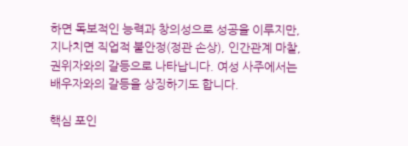하면 독보적인 능력과 창의성으로 성공을 이루지만, 지나치면 직업적 불안정(정관 손상), 인간관계 마찰, 권위자와의 갈등으로 나타납니다. 여성 사주에서는 배우자와의 갈등을 상징하기도 합니다.

핵심 포인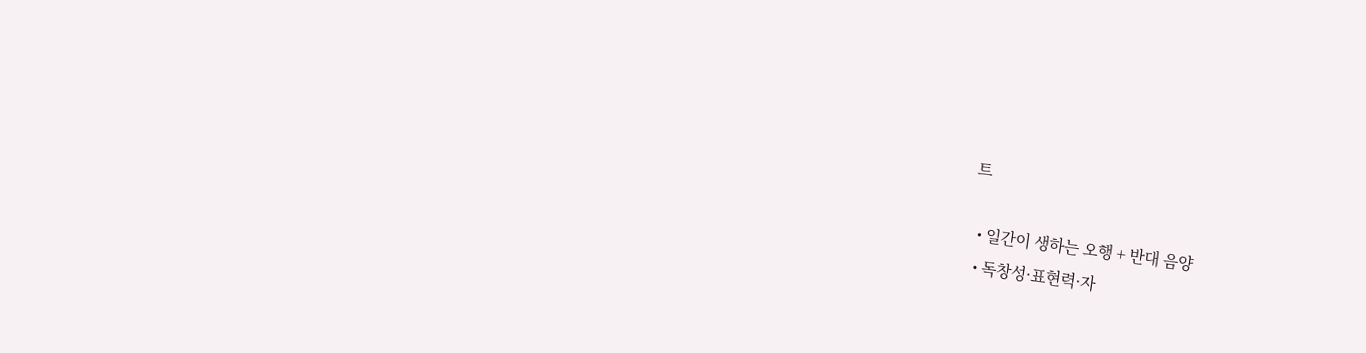트

  • 일간이 생하는 오행 + 반대 음양
  • 독창성·표현력·자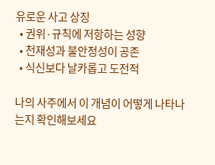유로운 사고 상징
  • 권위·규칙에 저항하는 성향
  • 천재성과 불안정성이 공존
  • 식신보다 날카롭고 도전적

나의 사주에서 이 개념이 어떻게 나타나는지 확인해보세요